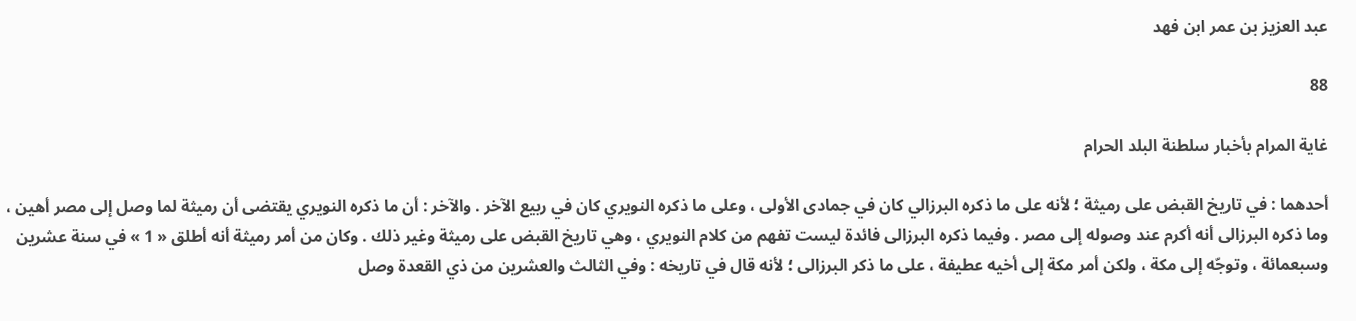عبد العزيز بن عمر ابن فهد

88

غاية المرام بأخبار سلطنة البلد الحرام

أحدهما : في تاريخ القبض على رميثة ؛ لأنه على ما ذكره البرزالي كان في جمادى الأولى ، وعلى ما ذكره النويري كان في ربيع الآخر . والآخر : أن ما ذكره النويري يقتضى أن رميثة لما وصل إلى مصر أهين ، وما ذكره البرزالى أنه أكرم عند وصوله إلى مصر . وفيما ذكره البرزالى فائدة ليست تفهم من كلام النويري ، وهي تاريخ القبض على رميثة وغير ذلك . وكان من أمر رميثة أنه أطلق « 1 » في سنة عشرين وسبعمائة ، وتوجّه إلى مكة ، ولكن أمر مكة إلى أخيه عطيفة ، على ما ذكر البرزالى ؛ لأنه قال في تاريخه : وفي الثالث والعشرين من ذي القعدة وصل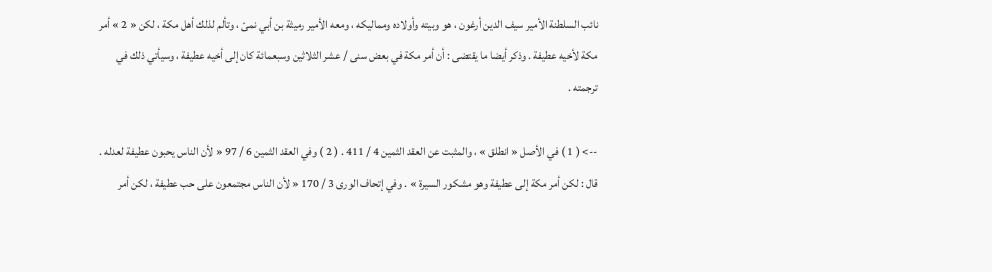نائب السلطنة الأمير سيف الدين أرغون ، هو وبيته وأولاده ومماليكه ، ومعه الأمير رميثة بن أبي نمىّ ، وتألم لذلك أهل مكة ، لكن « 2 » أمر مكة لأخيه عطيفة . وذكر أيضا ما يقتضى : أن أمر مكة في بعض سنى / عشر الثلاثين وسبعمائة كان إلى أخيه عطيفة ، وسيأتي ذلك في ترجمته .

--> ( 1 ) في الأصل « انطلق » ، والمثبت عن العقد الثمين 4 / 411 . ( 2 ) وفي العقد الثمين 6 / 97 « لأن الناس يحبون عطيفة لعدله . قال : لكن أمر مكة إلى عطيفة وهو مشكور السيرة » . وفي إتحاف الورى 3 / 170 « لأن الناس مجتمعون على حب عطيفة ، لكن أمر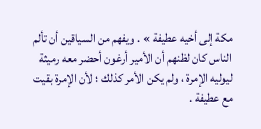مكة إلى أخيه عطيفة » . ويفهم من السياقين أن تألم الناس كان لظنهم أن الأمير أرغون أحضر معه رميثة ليوليه الإمرة ، ولم يكن الأمر كذلك ؛ لأن الإمرة بقيت مع عطيفة .